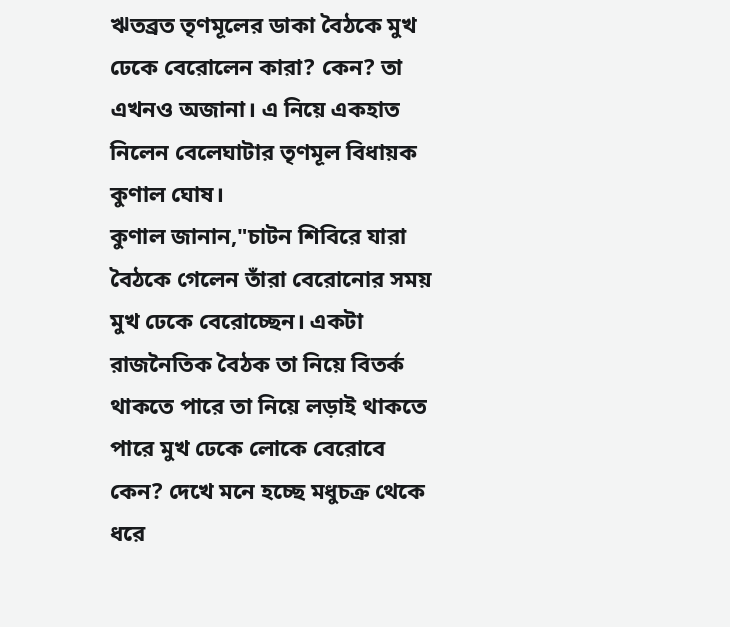ঋতব্রত তৃণমূলের ডাকা বৈঠকে মুখ ঢেকে বেরোলেন কারা? কেন? তা এখনও অজানা। এ নিয়ে একহাত নিলেন বেলেঘাটার তৃণমূল বিধায়ক কুণাল ঘোষ।
কুণাল জানান,"চাটন শিবিরে যারা বৈঠকে গেলেন তাঁরা বেরোনোর সময় মুখ ঢেকে বেরোচ্ছেন। একটা রাজনৈতিক বৈঠক তা নিয়ে বিতর্ক থাকতে পারে তা নিয়ে লড়াই থাকতে পারে মুখ ঢেকে লোকে বেরোবে কেন? দেখে মনে হচ্ছে মধুচক্র থেকে ধরে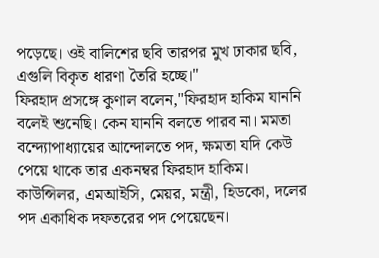পড়েছে। ওই বালিশের ছবি তারপর মুখ ঢাকার ছবি, এগুলি বিকৃত ধারণা তৈরি হচ্ছে।"
ফিরহাদ প্রসঙ্গে কুণাল বলেন,"ফিরহাদ হাকিম যাননি বলেই শুনেছি। কেন যাননি বলতে পারব না। মমতা বন্দ্যোপাধ্যায়ের আন্দোলতে পদ, ক্ষমতা যদি কেউ পেয়ে থাকে তার একনম্বর ফিরহাদ হাকিম। কাউন্সিলর, এমআইসি, মেয়র, মন্ত্রী, হিডকো, দলের পদ একাধিক দফতরের পদ পেয়েছেন।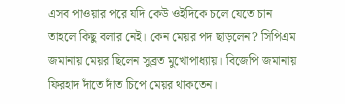এসব পাওয়ার পরে যদি কেউ ওইদিকে চলে যেতে চান তাহলে কিছু বলার নেই। কেন মেয়র পদ ছাড়লেন? সিপিএম জমানায় মেয়র ছিলেন সুব্রত মুখোপাধ্যায়। বিজেপি জমানায় ফিরহাদ দাঁতে দাঁত চিপে মেয়র থাকতেন।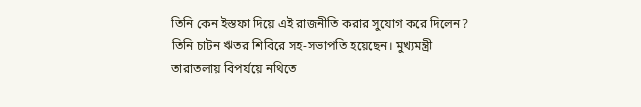তিনি কেন ইস্তফা দিয়ে এই রাজনীতি করার সুযোগ করে দিলেন? তিনি চাটন ঋতর শিবিরে সহ-সভাপতি হয়েছেন। মুখ্যমন্ত্রী তারাতলায় বিপর্যয়ে নথিতে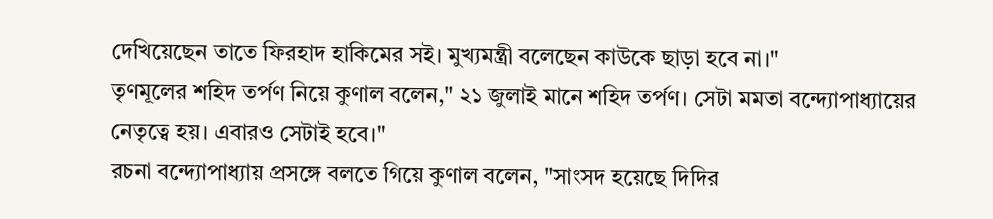দেখিয়েছেন তাতে ফিরহাদ হাকিমের সই। মুখ্যমন্ত্রী বলেছেন কাউকে ছাড়া হবে না।"
তৃণমূলের শহিদ তর্পণ নিয়ে কুণাল বলেন," ২১ জুলাই মানে শহিদ তর্পণ। সেটা মমতা বন্দ্যোপাধ্যায়ের নেতৃত্বে হয়। এবারও সেটাই হবে।"
রচনা বন্দ্যোপাধ্যায় প্রসঙ্গে বলতে গিয়ে কুণাল বলেন, "সাংসদ হয়েছে দিদির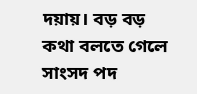দয়ায়। বড় বড় কথা বলতে গেলে সাংসদ পদ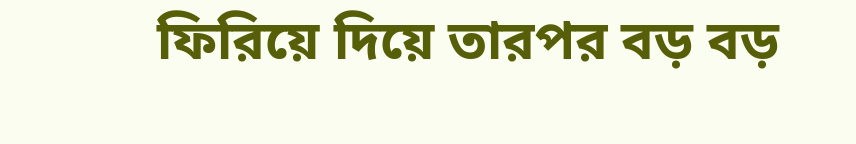ফিরিয়ে দিয়ে তারপর বড় বড়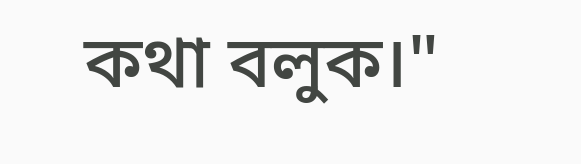কথা বলুক।"